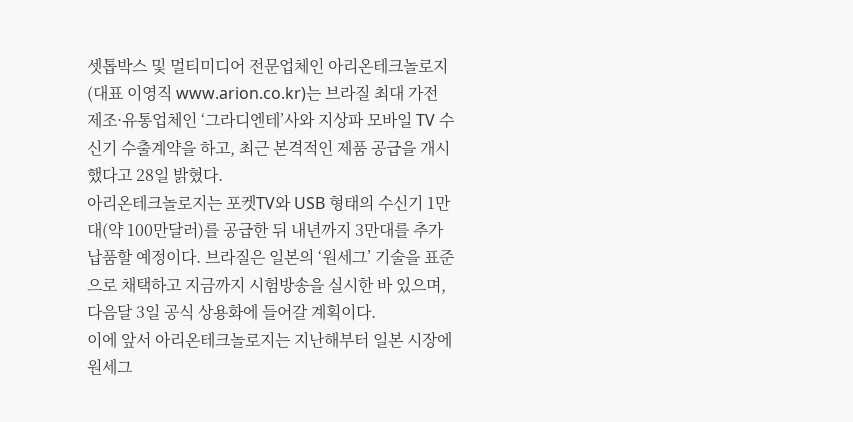셋톱박스 및 멀티미디어 전문업체인 아리온테크놀로지(대표 이영직 www.arion.co.kr)는 브라질 최대 가전 제조·유통업체인 ‘그라디엔테’사와 지상파 모바일 TV 수신기 수출계약을 하고, 최근 본격적인 제품 공급을 개시했다고 28일 밝혔다.
아리온테크놀로지는 포켓TV와 USB 형태의 수신기 1만대(약 100만달러)를 공급한 뒤 내년까지 3만대를 추가 납품할 예정이다. 브라질은 일본의 ‘원세그’ 기술을 표준으로 채택하고 지금까지 시험방송을 실시한 바 있으며, 다음달 3일 공식 상용화에 들어갈 계획이다.
이에 앞서 아리온테크놀로지는 지난해부터 일본 시장에 원세그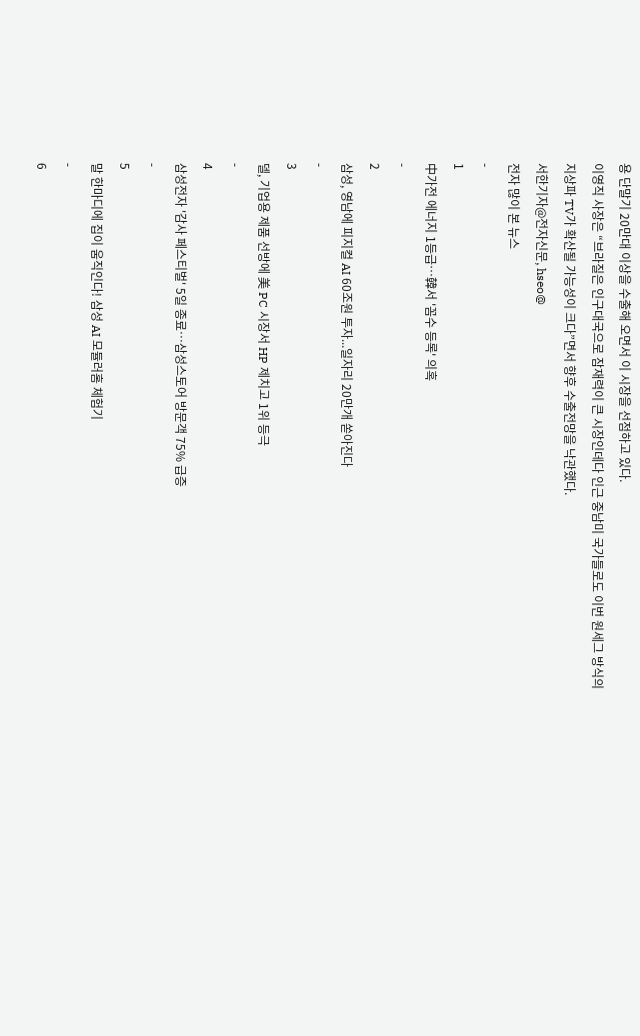용 단말기 20만대 이상을 수출해 오면서 이 시장을 선점하고 있다.
이영직 사장은 “브라질은 인구대국으로 잠재력이 큰 시장인데다 인근 중남미 국가들로도 이번 원세그 방식의 지상파 TV가 확산될 가능성이 크다”면서 향후 수출전망을 낙관했다.
서한기자@전자신문, hseo@
전자 많이 본 뉴스
-
1
中가전 에너지 1등급…韓서 '꼼수 등록' 의혹
-
2
삼성, 영남에 피지컬 AI 60조원 투자...일자리 20만개 쏟아진다
-
3
델, 기업용 제품 선방에 美 PC 시장서 HP 제치고 1위 등극
-
4
삼성전자 '감사 페스티벌' 5일 종료…삼성스토어 방문객 75% 급증
-
5
말 한마디에 집이 움직인다! 삼성 AI 모듈러홈 체험기
-
6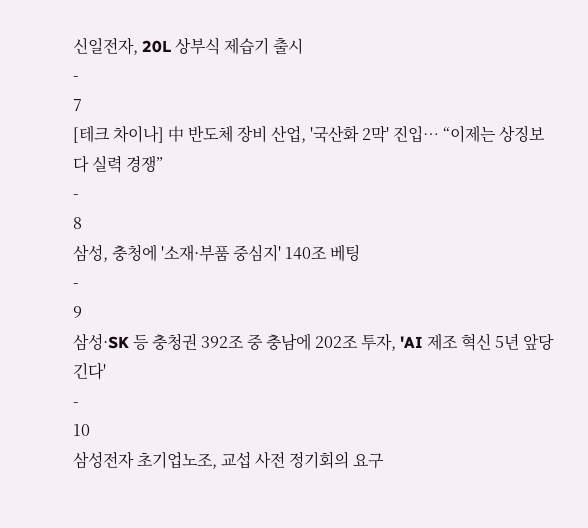신일전자, 20L 상부식 제습기 출시
-
7
[테크 차이나] 中 반도체 장비 산업, '국산화 2막' 진입… “이제는 상징보다 실력 경쟁”
-
8
삼성, 충청에 '소재·부품 중심지' 140조 베팅
-
9
삼성·SK 등 충청권 392조 중 충남에 202조 투자, 'AI 제조 혁신 5년 앞당긴다'
-
10
삼성전자 초기업노조, 교섭 사전 정기회의 요구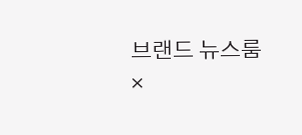브랜드 뉴스룸
×